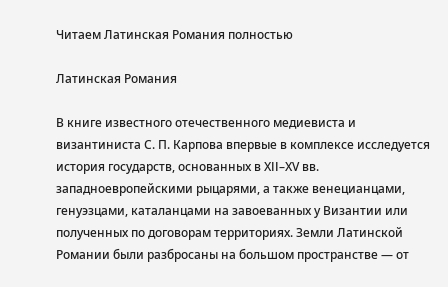Читаем Латинская Романия полностью

Латинская Романия

В книге известного отечественного медиевиста и византиниста С. П. Карпова впервые в комплексе исследуется история государств, основанных в ХІІ–ХV вв. западноевропейскими рыцарями, а также венецианцами, генуэзцами, каталанцами на завоеванных у Византии или полученных по договорам территориях. Земли Латинской Романии были разбросаны на большом пространстве — от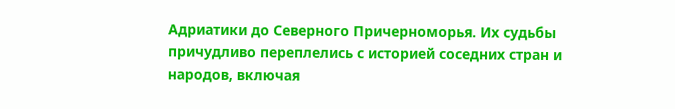Адриатики до Северного Причерноморья. Их судьбы причудливо переплелись с историей соседних стран и народов, включая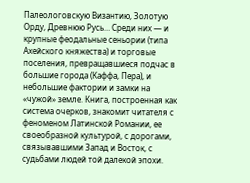Палеологовскую Византию, Золотую Орду, Древнюю Русь… Среди них — и крупные феодальные сеньории (типа Ахейского княжества) и торговые поселения, превращавшиеся подчас в большие города (Каффа, Пера), и небольшие фактории и замки на «чужой» земле. Книга, построенная как система очерков, знакомит читателя с феноменом Латинской Романии, ее своеобразной культурой, с дорогами, связывавшими Запад и Восток, с судьбами людей той далекой эпохи.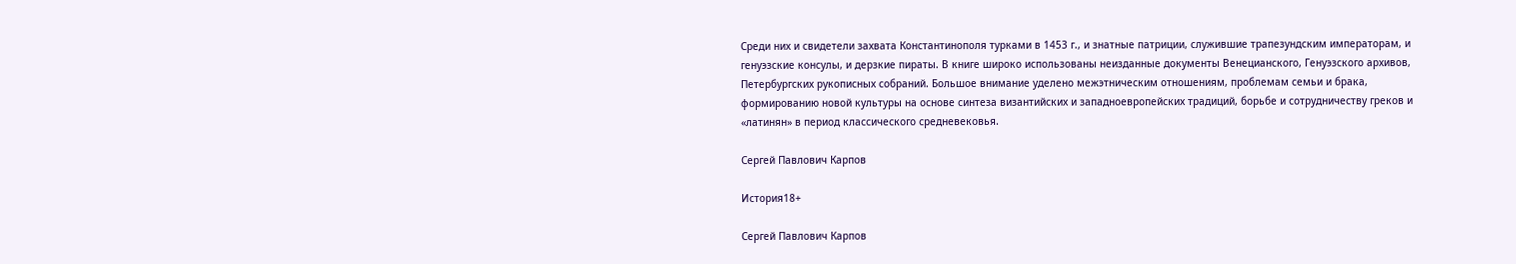Среди них и свидетели захвата Константинополя турками в 1453 г., и знатные патриции, служившие трапезундским императорам, и генуэзские консулы, и дерзкие пираты. В книге широко использованы неизданные документы Венецианского, Генуэзского архивов, Петербургских рукописных собраний. Большое внимание уделено межэтническим отношениям, проблемам семьи и брака, формированию новой культуры на основе синтеза византийских и западноевропейских традиций, борьбе и сотрудничеству греков и «латинян» в период классического средневековья.

Сергей Павлович Карпов

История18+

Сергей Павлович Карпов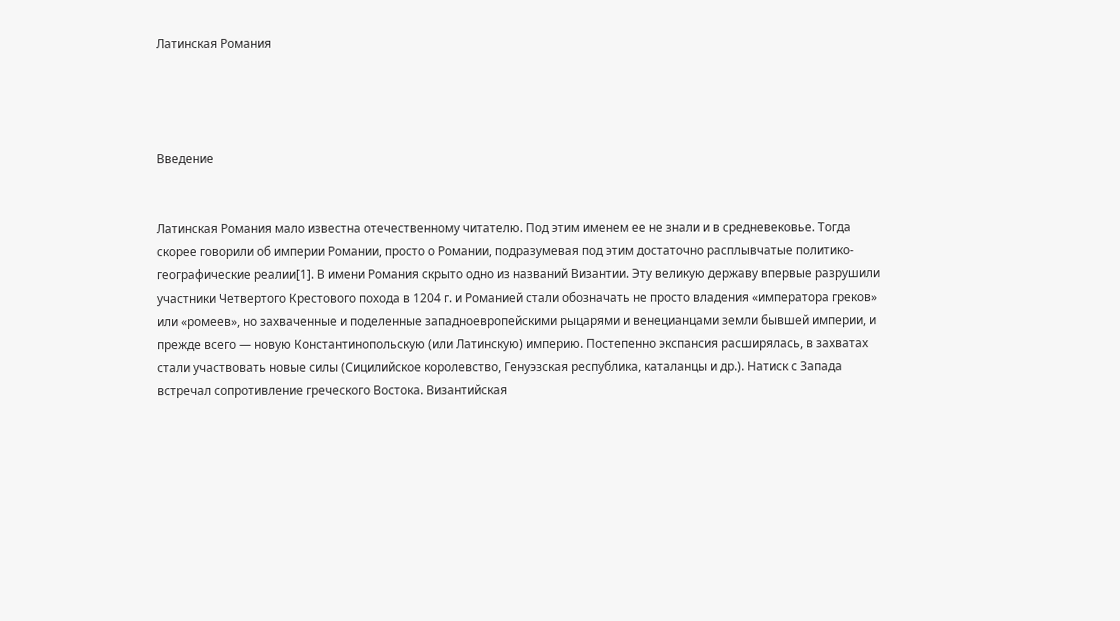Латинская Романия




Введение


Латинская Романия мало известна отечественному читателю. Под этим именем ее не знали и в средневековье. Тогда скорее говорили об империи Романии, просто о Романии, подразумевая под этим достаточно расплывчатые политико-географические реалии[1]. В имени Романия скрыто одно из названий Византии. Эту великую державу впервые разрушили участники Четвертого Крестового похода в 1204 г. и Романией стали обозначать не просто владения «императора греков» или «ромеев», но захваченные и поделенные западноевропейскими рыцарями и венецианцами земли бывшей империи, и прежде всего — новую Константинопольскую (или Латинскую) империю. Постепенно экспансия расширялась, в захватах стали участвовать новые силы (Сицилийское королевство, Генуэзская республика, каталанцы и др.). Натиск с Запада встречал сопротивление греческого Востока. Византийская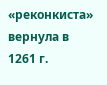«реконкиста» вернула в 1261 г.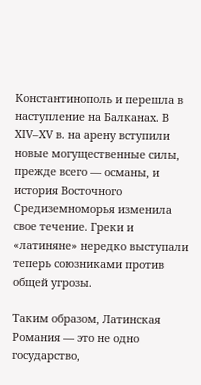Константинополь и перешла в наступление на Балканах. В ХІV–ХV в. на арену вступили новые могущественные силы, прежде всего — османы, и история Восточного Средиземноморья изменила свое течение. Греки и «латиняне» нередко выступали теперь союзниками против общей угрозы.

Таким образом, Латинская Романия — это не одно государство,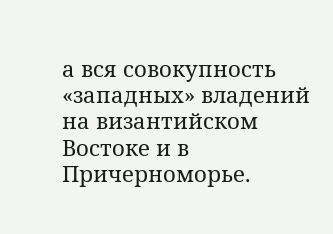а вся совокупность «западных» владений на византийском Востоке и в Причерноморье.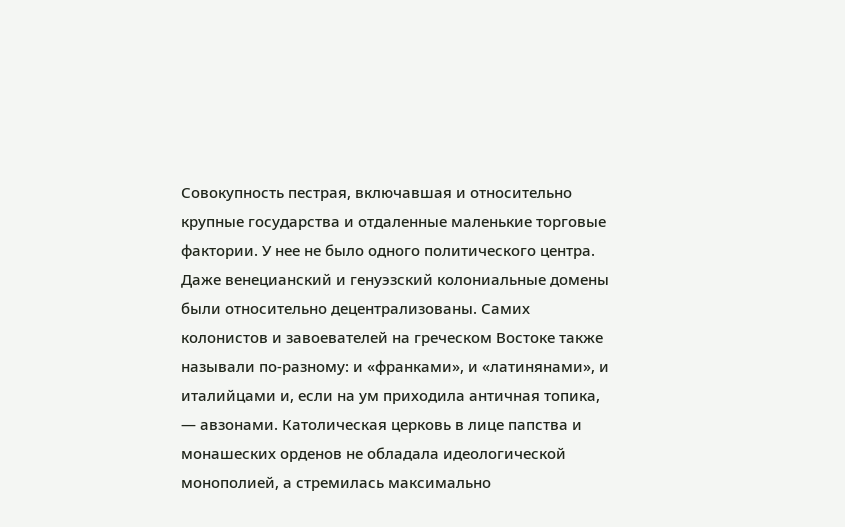Совокупность пестрая, включавшая и относительно крупные государства и отдаленные маленькие торговые фактории. У нее не было одного политического центра. Даже венецианский и генуэзский колониальные домены были относительно децентрализованы. Самих колонистов и завоевателей на греческом Востоке также называли по-разному: и «франками», и «латинянами», и италийцами и, если на ум приходила античная топика, — авзонами. Католическая церковь в лице папства и монашеских орденов не обладала идеологической монополией, а стремилась максимально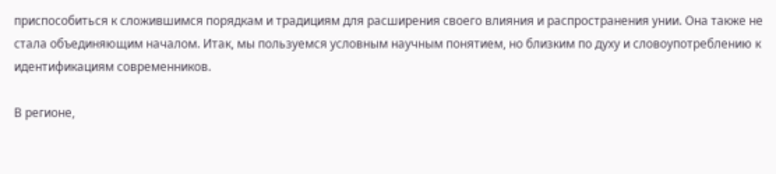приспособиться к сложившимся порядкам и традициям для расширения своего влияния и распространения унии. Она также не стала объединяющим началом. Итак, мы пользуемся условным научным понятием, но близким по духу и словоупотреблению к идентификациям современников.

В регионе,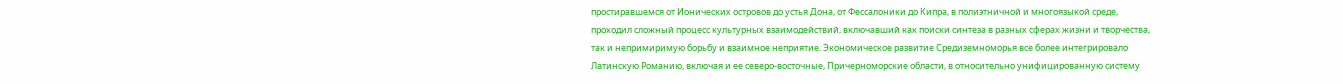простиравшемся от Ионических островов до устья Дона, от Фессалоники до Кипра, в полиэтничной и многоязыкой среде, проходил сложный процесс культурных взаимодействий, включавший как поиски синтеза в разных сферах жизни и творчества, так и непримиримую борьбу и взаимное неприятие. Экономическое развитие Средиземноморья все более интегрировало Латинскую Романию, включая и ее северо-восточные, Причерноморские области, в относительно унифицированную систему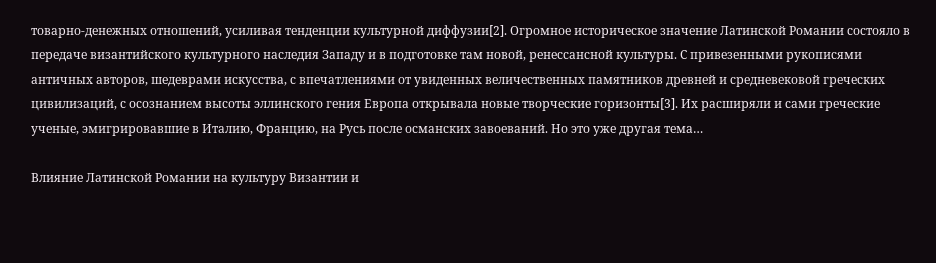товарно-денежных отношений, усиливая тенденции культурной диффузии[2]. Огромное историческое значение Латинской Романии состояло в передаче византийского культурного наследия Западу и в подготовке там новой, ренессансной культуры. С привезенными рукописями античных авторов, шедеврами искусства, с впечатлениями от увиденных величественных памятников древней и средневековой греческих цивилизаций, с осознанием высоты эллинского гения Европа открывала новые творческие горизонты[3]. Их расширяли и сами греческие ученые, эмигрировавшие в Италию, Францию, на Русь после османских завоеваний. Но это уже другая тема…

Влияние Латинской Романии на культуру Византии и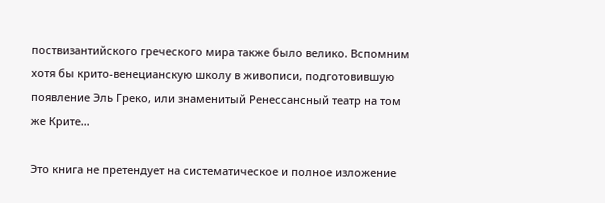поствизантийского греческого мира также было велико. Вспомним хотя бы крито-венецианскую школу в живописи, подготовившую появление Эль Греко, или знаменитый Ренессансный театр на том же Крите…

Это книга не претендует на систематическое и полное изложение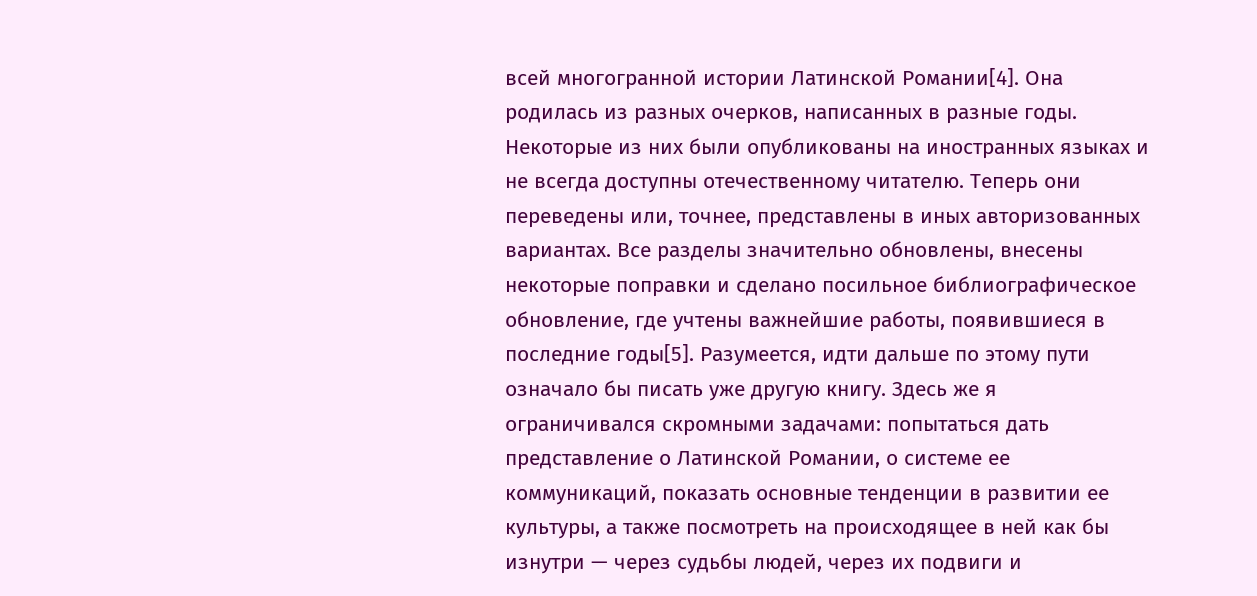всей многогранной истории Латинской Романии[4]. Она родилась из разных очерков, написанных в разные годы. Некоторые из них были опубликованы на иностранных языках и не всегда доступны отечественному читателю. Теперь они переведены или, точнее, представлены в иных авторизованных вариантах. Все разделы значительно обновлены, внесены некоторые поправки и сделано посильное библиографическое обновление, где учтены важнейшие работы, появившиеся в последние годы[5]. Разумеется, идти дальше по этому пути означало бы писать уже другую книгу. Здесь же я ограничивался скромными задачами: попытаться дать представление о Латинской Романии, о системе ее коммуникаций, показать основные тенденции в развитии ее культуры, а также посмотреть на происходящее в ней как бы изнутри — через судьбы людей, через их подвиги и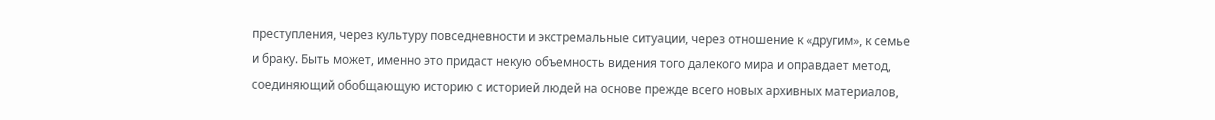преступления, через культуру повседневности и экстремальные ситуации, через отношение к «другим», к семье и браку. Быть может, именно это придаст некую объемность видения того далекого мира и оправдает метод, соединяющий обобщающую историю с историей людей на основе прежде всего новых архивных материалов,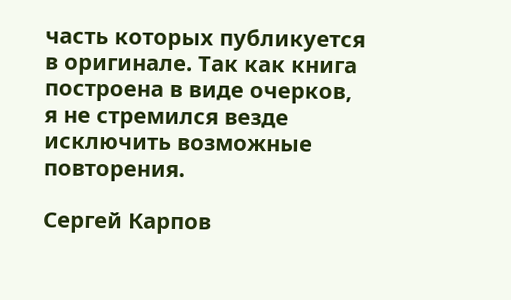часть которых публикуется в оригинале. Так как книга построена в виде очерков, я не стремился везде исключить возможные повторения.

Сергей Карпов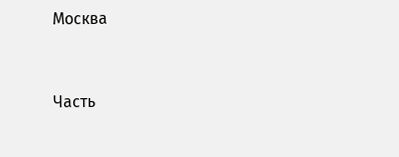Москва



Часть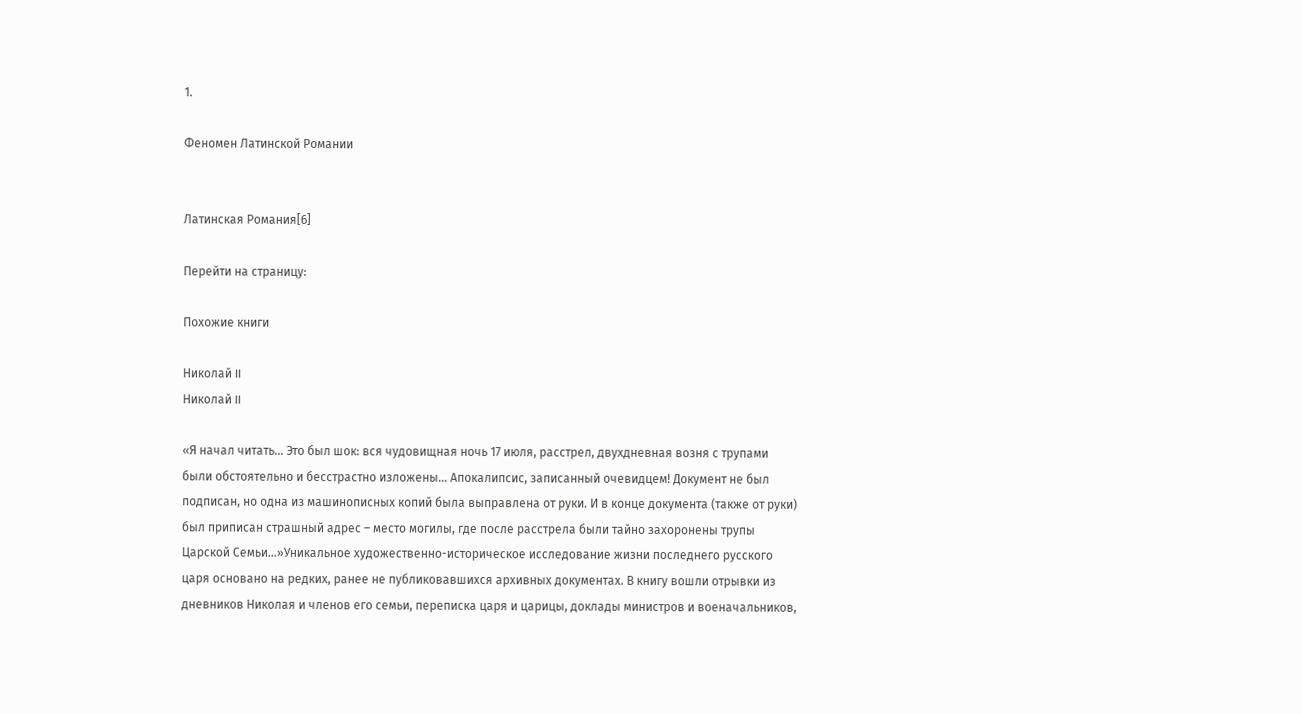1.

Феномен Латинской Романии


Латинская Романия[6]

Перейти на страницу:

Похожие книги

Николай II
Николай II

«Я начал читать… Это был шок: вся чудовищная ночь 17 июля, расстрел, двухдневная возня с трупами были обстоятельно и бесстрастно изложены… Апокалипсис, записанный очевидцем! Документ не был подписан, но одна из машинописных копий была выправлена от руки. И в конце документа (также от руки) был приписан страшный адрес – место могилы, где после расстрела были тайно захоронены трупы Царской Семьи…»Уникальное художественно-историческое исследование жизни последнего русского царя основано на редких, ранее не публиковавшихся архивных документах. В книгу вошли отрывки из дневников Николая и членов его семьи, переписка царя и царицы, доклады министров и военачальников,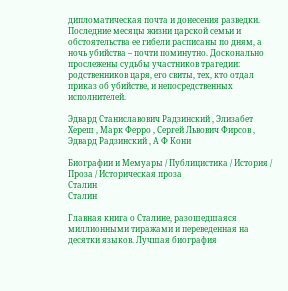дипломатическая почта и донесения разведки. Последние месяцы жизни царской семьи и обстоятельства ее гибели расписаны по дням, а ночь убийства – почти поминутно. Досконально прослежены судьбы участников трагедии: родственников царя, его свиты, тех, кто отдал приказ об убийстве, и непосредственных исполнителей.

Эдвард Станиславович Радзинский , Элизабет Хереш , Марк Ферро , Сергей Львович Фирсов , Эдвард Радзинский , А Ф Кони

Биографии и Мемуары / Публицистика / История / Проза / Историческая проза
Сталин
Сталин

Главная книга о Сталине, разошедшаяся миллионными тиражами и переведенная на десятки языков. Лучшая биография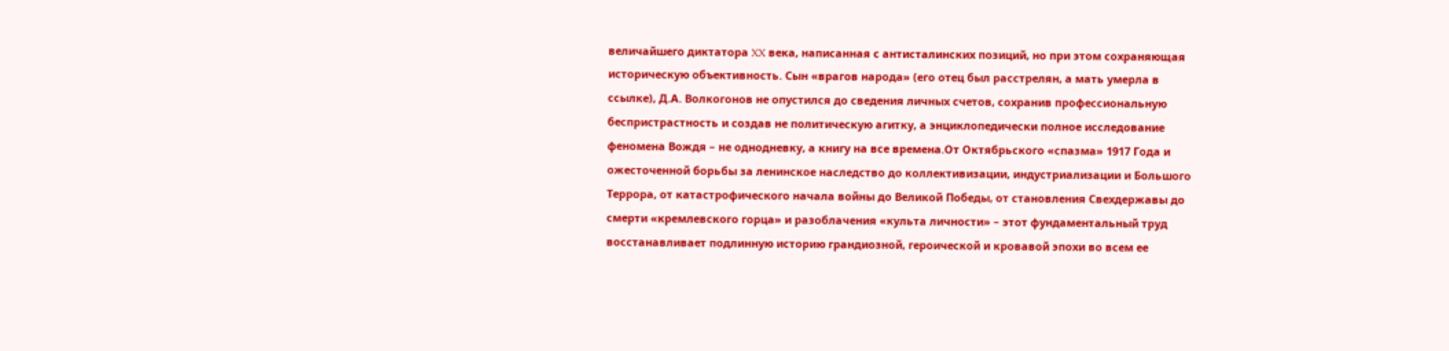величайшего диктатора XX века, написанная с антисталинских позиций, но при этом сохраняющая историческую объективность. Сын «врагов народа» (его отец был расстрелян, а мать умерла в ссылке), Д.А. Волкогонов не опустился до сведения личных счетов, сохранив профессиональную беспристрастность и создав не политическую агитку, а энциклопедически полное исследование феномена Вождя – не однодневку, а книгу на все времена.От Октябрьского «спазма» 1917 Года и ожесточенной борьбы за ленинское наследство до коллективизации, индустриализации и Большого Террора, от катастрофического начала войны до Великой Победы, от становления Свехдержавы до смерти «кремлевского горца» и разоблачения «культа личности» – этот фундаментальный труд восстанавливает подлинную историю грандиозной, героической и кровавой эпохи во всем ее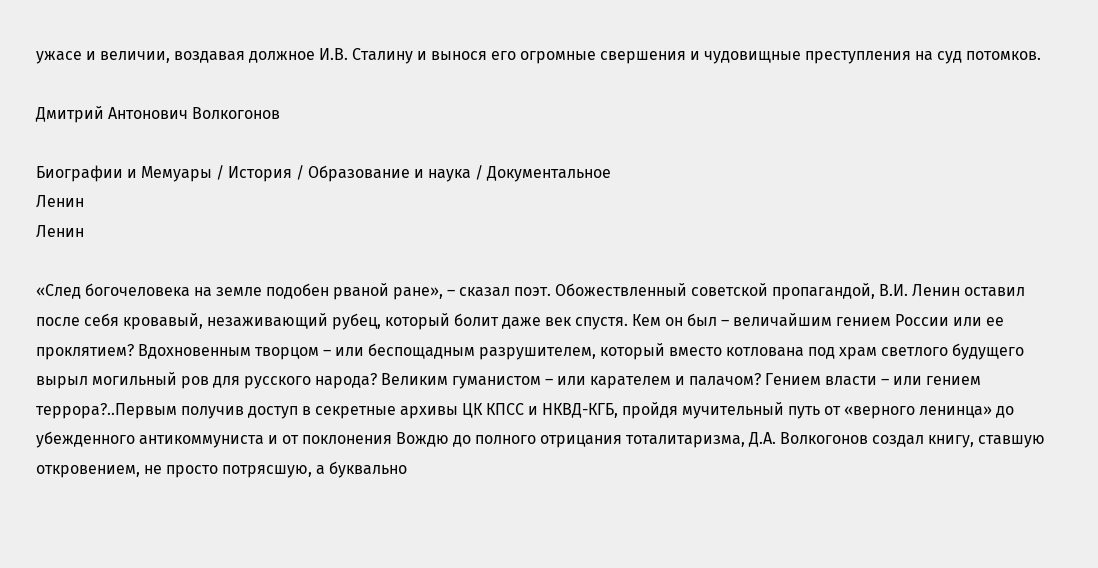ужасе и величии, воздавая должное И.В. Сталину и вынося его огромные свершения и чудовищные преступления на суд потомков.

Дмитрий Антонович Волкогонов

Биографии и Мемуары / История / Образование и наука / Документальное
Ленин
Ленин

«След богочеловека на земле подобен рваной ране», – сказал поэт. Обожествленный советской пропагандой, В.И. Ленин оставил после себя кровавый, незаживающий рубец, который болит даже век спустя. Кем он был – величайшим гением России или ее проклятием? Вдохновенным творцом – или беспощадным разрушителем, который вместо котлована под храм светлого будущего вырыл могильный ров для русского народа? Великим гуманистом – или карателем и палачом? Гением власти – или гением террора?..Первым получив доступ в секретные архивы ЦК КПСС и НКВД-КГБ, пройдя мучительный путь от «верного ленинца» до убежденного антикоммуниста и от поклонения Вождю до полного отрицания тоталитаризма, Д.А. Волкогонов создал книгу, ставшую откровением, не просто потрясшую, а буквально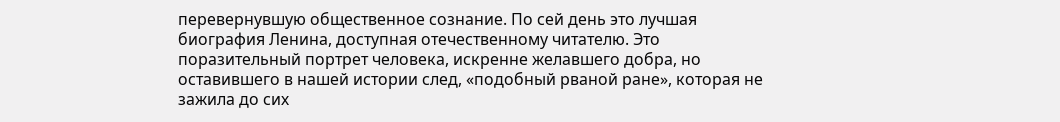перевернувшую общественное сознание. По сей день это лучшая биография Ленина, доступная отечественному читателю. Это поразительный портрет человека, искренне желавшего добра, но оставившего в нашей истории след, «подобный рваной ране», которая не зажила до сих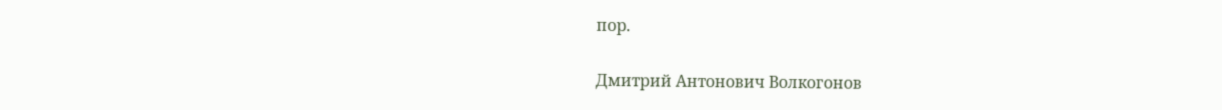пор.

Дмитрий Антонович Волкогонов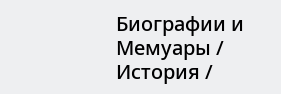Биографии и Мемуары / История /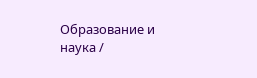Образование и наука /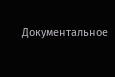Документальное